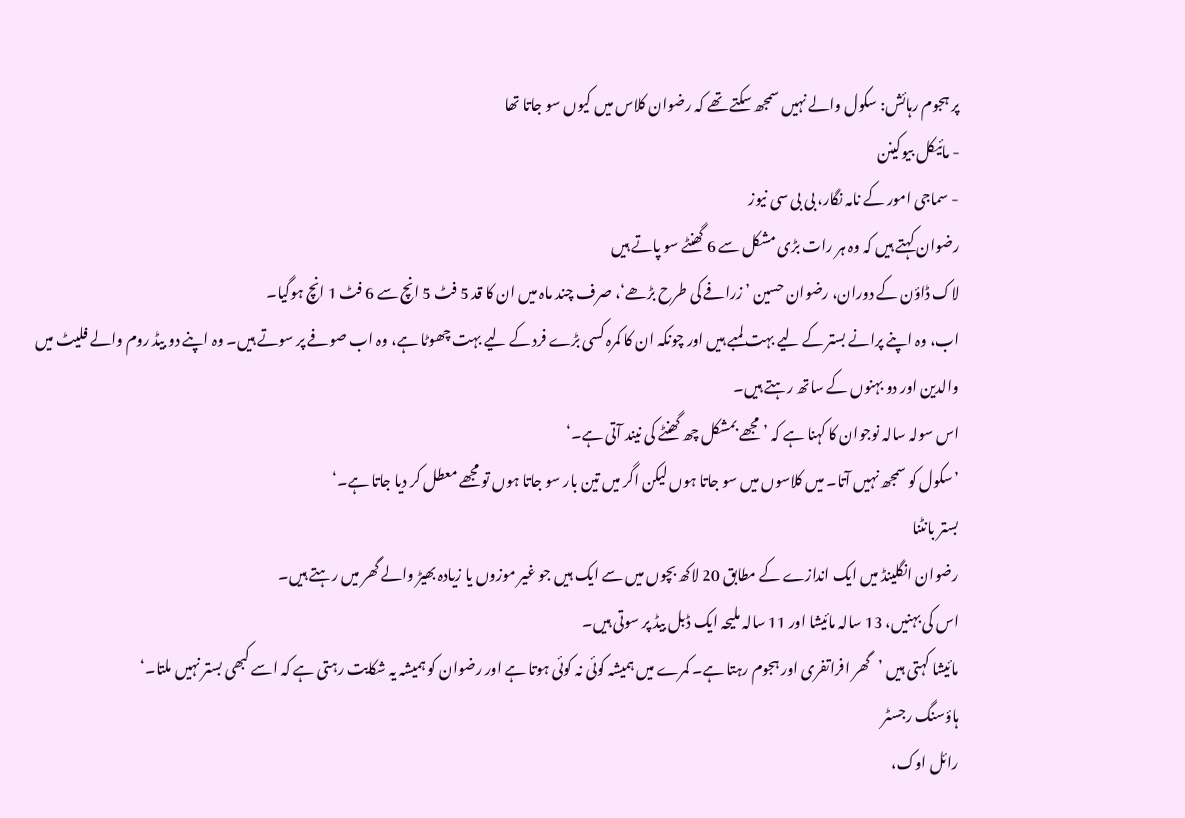پر ہجوم رہائش: سکول والے نہیں سمجھ سکتے تھے کہ رضوان کلاس میں کیوں سو جاتا تھا
- مائیکل بیوکینن
- سماجی امور کے نامہ نگار، بی بی سی نیوز
رضوان کہتے ہیں کہ وہ ہر رات بڑی مشکل سے 6 گھنٹے سو پاتے ہیں
لاک ڈاؤن کے دوران، رضوان حسین ’ زرافے کی طرح بڑھے‘، صرف چند ماہ میں ان کا قد 5 فٹ 5 انچ سے 6 فٹ 1 انچ ہوگیا۔
اب، وہ اپنے پرانے بستر کے لیے بہت لمبے ہیں اور چونکہ ان کا کمرہ کسی بڑے فرد کے لیے بہت چھوٹا ہے، وہ اب صوفے پر سوتے ہیں۔ وہ اپنے دو بیڈ روم والے فلیٹ میں والدین اور دو بہنوں کے ساتھ رہتے ہیں۔
اس سولہ سالہ نوجوان کا کہنا ہے کہ ’مجھے بمشکل چھ گھنٹے کی نیند آتی ہے۔‘
’سکول کو سمجھ نہیں آتا۔ میں کلاسوں میں سو جاتا ہوں لیکن اگر میں تین بار سو جاتا ہوں تو مجھے معطل کر دیا جاتا ہے۔‘
بستر بانٹنا
رضوان انگلینڈ میں ایک اندازے کے مطابق 20 لاکھ بچوں میں سے ایک ہیں جو غیر موزوں یا زیادہ بھیڑ والے گھر میں رہتے ہیں۔
اس کی بہنیں، 13 سالہ مائیشا اور 11 سالہ ملیحہ ایک ڈبل بیڈ پر سوتی ہیں۔
مائیشا کہتی ہیں ’گھر افراتفری اور ہجوم رہتا ہے۔ کمرے میں ہمیشہ کوئی نہ کوئی ہوتا ہے اور رضوان کو ہمیشہ یہ شکایت رہتی ہے کہ اسے کبھی بستر نہیں ملتا۔‘
ہاؤسنگ رجسٹر
رائل اوک،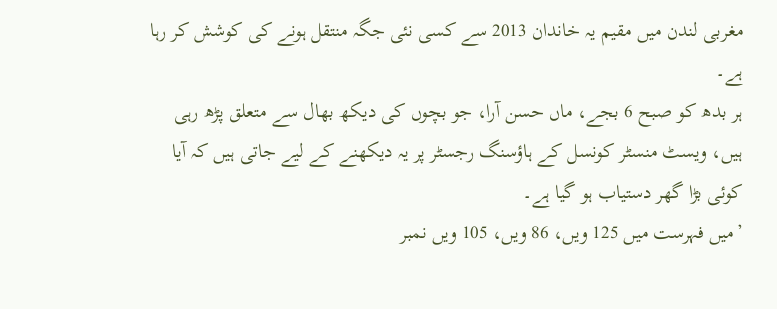مغربی لندن میں مقیم یہ خاندان 2013 سے کسی نئی جگہ منتقل ہونے کی کوشش کر رہا ہے۔
ہر بدھ کو صبح 6 بجے، ماں حسن آرا، جو بچوں کی دیکھ بھال سے متعلق پڑھ رہی ہیں، ویسٹ منسٹر کونسل کے ہاؤسنگ رجسٹر پر یہ دیکھنے کے لیے جاتی ہیں کہ آیا کوئی بڑا گھر دستیاب ہو گیا ہے۔
’میں فہرست میں 125 ویں، 86 ویں، 105 ویں نمبر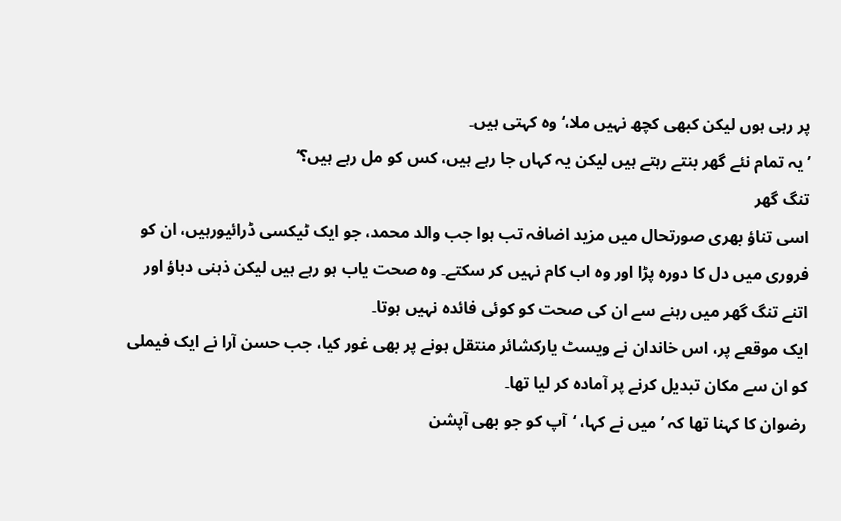پر رہی ہوں لیکن کبھی کچھ نہیں ملا،‘ وہ کہتی ہیں۔
’یہ تمام نئے گھر بنتے رہتے ہیں لیکن یہ کہاں جا رہے ہیں، کس کو مل رہے ہیں؟‘
تنگ گھر
اسی تناؤ بھری صورتحال میں مزید اضافہ تب ہوا جب والد محمد، جو ایک ٹیکسی ڈرائیورہیں، ان کو فروری میں دل کا دورہ پڑا اور وہ اب کام نہیں کر سکتے۔ وہ صحت یاب ہو رہے ہیں لیکن ذہنی دباؤ اور اتنے تنگ گھر میں رہنے سے ان کی صحت کو کوئی فائدہ نہیں ہوتا۔
ایک موقعے پر، اس خاندان نے ویسٹ یارکشائر منتقل ہونے پر بھی غور کیا، جب حسن آرا نے ایک فیملی کو ان سے مکان تبدیل کرنے پر آمادہ کر لیا تھا۔
رضوان کا کہنا تھا کہ ’میں نے کہا، ‘آپ کو جو بھی آپشن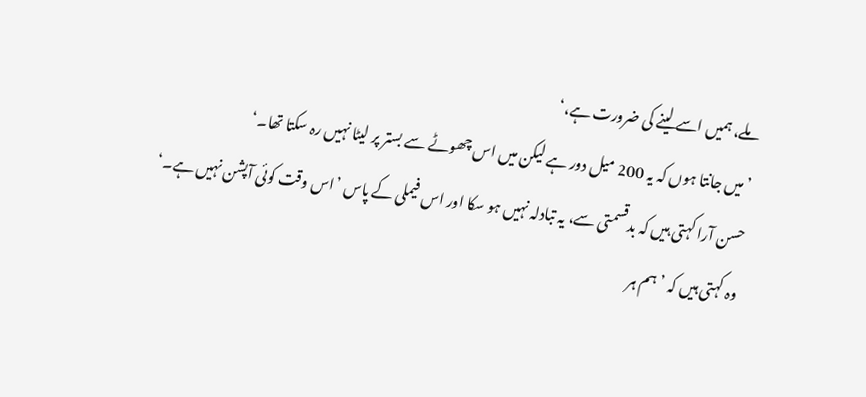ملے، ہمیں اسے لینے کی ضرورت ہے،‘
’میں جانتا ہوں کہ یہ 200 میل دور ہے لیکن میں اس چھوٹے سے بستر پر لیٹا نہیں رہ سکتا تھا۔‘
حسن آرا کہتی ہیں کہ بدقسمتی سے، یہ تبادلہ نہیں ہو سکا اور اس فیملی کے پاس ’اس وقت کوئی آپشن نہیں ہے۔‘
وہ کہتی ہیں کہ ’ہم ہر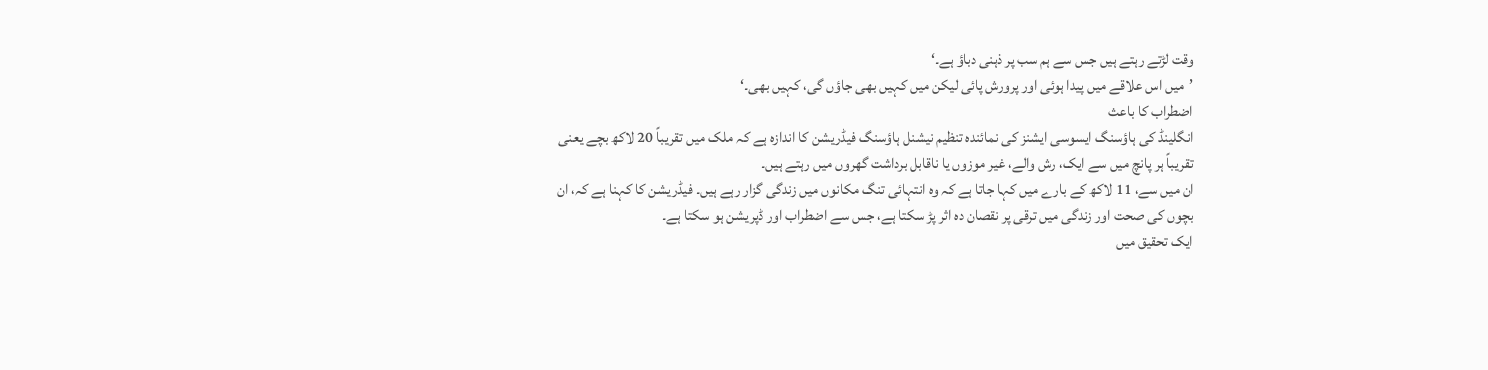وقت لڑتے رہتے ہیں جس سے ہم سب پر ذہنی دباؤ ہے۔‘
’میں اس علاقے میں پیدا ہوئی اور پرورش پائی لیکن میں کہیں بھی جاؤں گی، کہیں بھی۔‘
اضطراب کا باعث
انگلینڈ کی ہاؤسنگ ایسوسی ایشنز کی نمائندہ تنظیم نیشنل ہاؤسنگ فیڈریشن کا اندازہ ہے کہ ملک میں تقریباً 20 لاکھ بچے یعنی تقریباً ہر پانچ میں سے ایک، رش والے، غیر موزوں یا ناقابل برداشت گھروں میں رہتے ہیں۔
ان میں سے، 11 لاکھ کے بارے میں کہا جاتا ہے کہ وہ انتہائی تنگ مکانوں میں زندگی گزار رہے ہیں۔ فیڈریشن کا کہنا ہے کہ، ان بچوں کی صحت اور زندگی میں ترقی پر نقصان دہ اثر پڑ سکتا ہے، جس سے اضطراب اور ڈپریشن ہو سکتا ہے۔
ایک تحقیق میں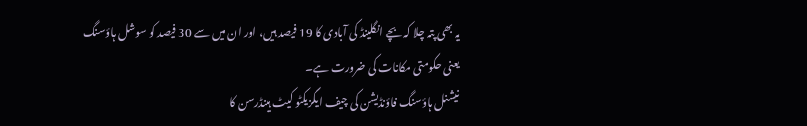یہ بھی پتہ چلا کہ بچے انگلینڈ کی آبادی کا 19 فیصد ہیں، اور ان میں سے 30 فیصد کو سوشل ہاؤسنگ یعنی حکومتی مکانات کی ضرورت ہے۔
نیشنل ہاؤسنگ فاؤنڈیشن کی چیف ایگزیکٹو کیٹ ہینڈرسن کا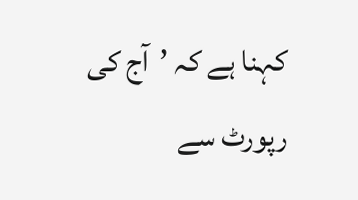کہنا ہے کہ ’آج کی رپورٹ سے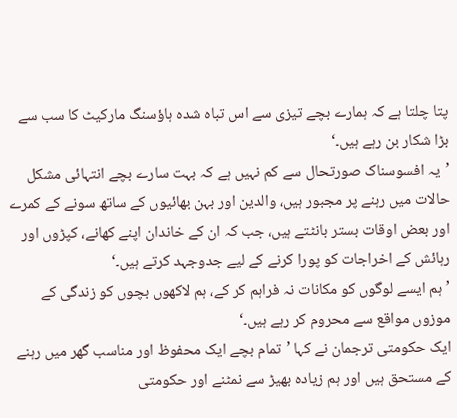پتا چلتا ہے کہ ہمارے بچے تیزی سے اس تباہ شدہ ہاؤسنگ مارکیٹ کا سب سے بڑا شکار بن رہے ہیں۔‘
’یہ افسوسناک صورتحال سے کم نہیں ہے کہ بہت سارے بچے انتہائی مشکل حالات میں رہنے پر مجبور ہیں، والدین اور بہن بھائیوں کے ساتھ سونے کے کمرے اور بعض اوقات بستر بانٹتے ہیں، جب کہ ان کے خاندان اپنے کھانے، کپڑوں اور رہائش کے اخراجات کو پورا کرنے کے لیے جدوجہد کرتے ہیں۔‘
’ہم ایسے لوگوں کو مکانات نہ فراہم کر کے، ہم لاکھوں بچوں کو زندگی کے موزوں مواقع سے محروم کر رہے ہیں۔‘
ایک حکومتی ترجمان نے کہا ’تمام بچے ایک محفوظ اور مناسب گھر میں رہنے کے مستحق ہیں اور ہم زیادہ بھیڑ سے نمٹنے اور حکومتی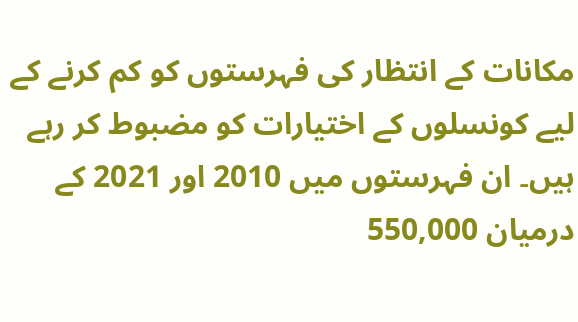مکانات کے انتظار کی فہرستوں کو کم کرنے کے لیے کونسلوں کے اختیارات کو مضبوط کر رہے ہیں۔ ان فہرستوں میں 2010 اور 2021 کے درمیان 550,000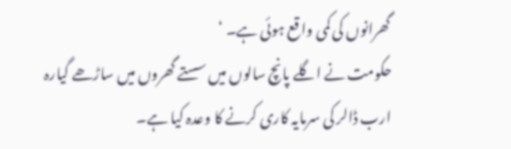گھرانوں کی کمی واقع ہوئی ہے۔ ‘
حکومت نے اگلے پانچ سالوں میں سستے گھروں میں ساڑھے گیارہ ارب ڈالر کی سرمایہ کاری کرنے کا وعدہ کیا ہے۔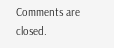Comments are closed.